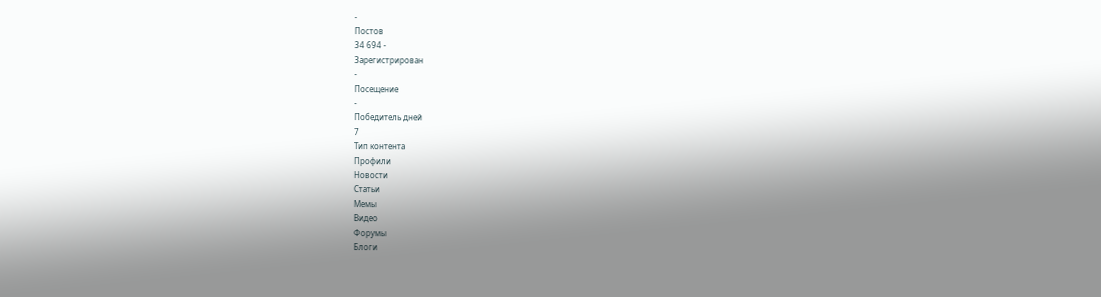-
Постов
34 694 -
Зарегистрирован
-
Посещение
-
Победитель дней
7
Тип контента
Профили
Новости
Статьи
Мемы
Видео
Форумы
Блоги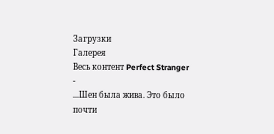Загрузки
Галерея
Весь контент Perfect Stranger
-
...Шен была жива. Это было почти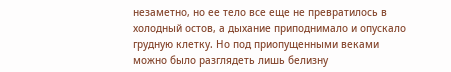незаметно, но ее тело все еще не превратилось в холодный остов, а дыхание приподнимало и опускало грудную клетку. Но под приопущенными веками можно было разглядеть лишь белизну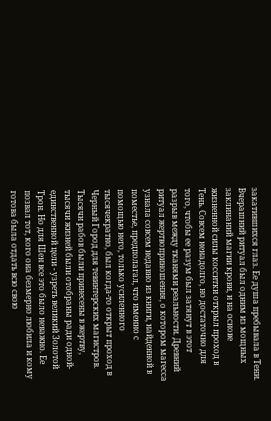закатившихся глаз. Ее душа пребывала в Тени. Вчерашний ритуал был одним из мощных заклинаний магии крови, и на основе жизненной силы косситки открыл проход в Тень. Совсем ненадолго, но достаточно для того, чтобы ее разум был затянут в этот разрыв между тканями реальности. Древний ритуал жертвоприношения, о котором магесса узнала совсем недавно из книги, найденной в поместье, предполагал, что именно с помощью него, только усиленного тысячекратно, был когда-то открыт проход в Черный Город для тевинтерских магистров. Тысячи рабов были принесены в жертву, тысячи жизней были отобраны ради одной-единственной цели - узреть великий Золотой Трон. Но для Шен все это было неважно. Ее позвал тот, кого она безмерно любила и кому готова была отдать всю свою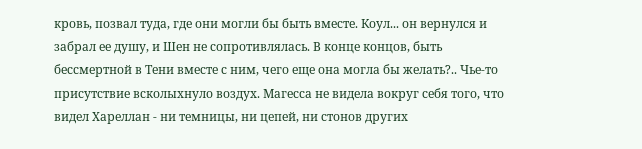кровь, позвал туда, где они могли бы быть вместе. Коул... он вернулся и забрал ее душу, и Шен не сопротивлялась. В конце концов, быть бессмертной в Тени вместе с ним, чего еще она могла бы желать?.. Чье-то присутствие всколыхнуло воздух. Магесса не видела вокруг себя того, что видел Хареллан - ни темницы, ни цепей, ни стонов других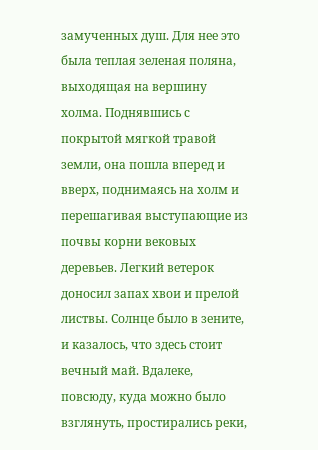замученных душ. Для нее это была теплая зеленая поляна, выходящая на вершину холма. Поднявшись с покрытой мягкой травой земли, она пошла вперед и вверх, поднимаясь на холм и перешагивая выступающие из почвы корни вековых деревьев. Легкий ветерок доносил запах хвои и прелой листвы. Солнце было в зените, и казалось, что здесь стоит вечный май. Вдалеке, повсюду, куда можно было взглянуть, простирались реки,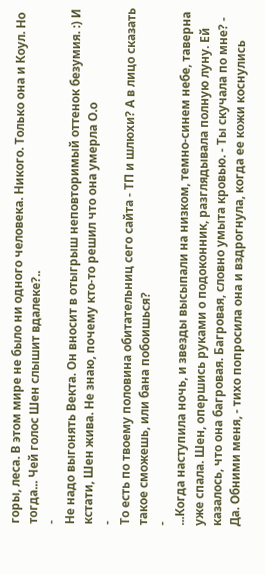горы, леса. В этом мире не было ни одного человека. Никого. Только она и Коул. Но тогда... Чей голос Шен слышит вдалеке?..
-
Не надо выгонять Векта. Он вносит в отыгрыш неповторимый оттенок безумия. :) И кстати, Шен жива. Не знаю, почему кто-то решил что она умерла О.о
-
То есть по твоему половина обитательниц сего сайта - ТП и шлюхи? А в лицо сказать такое сможешь, или бана побоишься?
-
...Когда наступила ночь, и звезды высыпали на низком, темно-синем небе, таверна уже спала. Шен, опершись руками о подоконник, разглядывала полную луну. Ей казалось, что она багровая. Багровая, словно умыта кровью. - Ты скучала по мне? - Да. Обними меня, - тихо попросила она и вздрогнула, когда ее кожи коснулись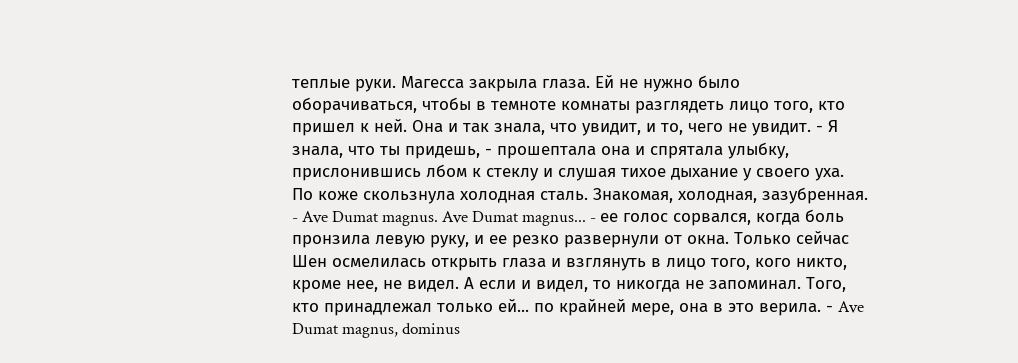теплые руки. Магесса закрыла глаза. Ей не нужно было оборачиваться, чтобы в темноте комнаты разглядеть лицо того, кто пришел к ней. Она и так знала, что увидит, и то, чего не увидит. - Я знала, что ты придешь, - прошептала она и спрятала улыбку, прислонившись лбом к стеклу и слушая тихое дыхание у своего уха. По коже скользнула холодная сталь. Знакомая, холодная, зазубренная. - Ave Dumat magnus. Ave Dumat magnus... - ее голос сорвался, когда боль пронзила левую руку, и ее резко развернули от окна. Только сейчас Шен осмелилась открыть глаза и взглянуть в лицо того, кого никто, кроме нее, не видел. А если и видел, то никогда не запоминал. Того, кто принадлежал только ей... по крайней мере, она в это верила. - Ave Dumat magnus, dominus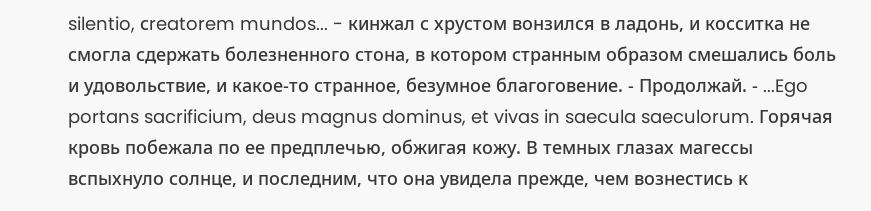silentio, сreatorem mundos... - кинжал с хрустом вонзился в ладонь, и косситка не смогла сдержать болезненного стона, в котором странным образом смешались боль и удовольствие, и какое-то странное, безумное благоговение. - Продолжай. - ...Ego portans sacrificium, deus magnus dominus, et vivas in saecula saeculorum. Горячая кровь побежала по ее предплечью, обжигая кожу. В темных глазах магессы вспыхнуло солнце, и последним, что она увидела прежде, чем вознестись к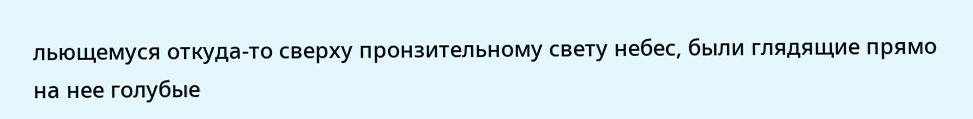льющемуся откуда-то сверху пронзительному свету небес, были глядящие прямо на нее голубые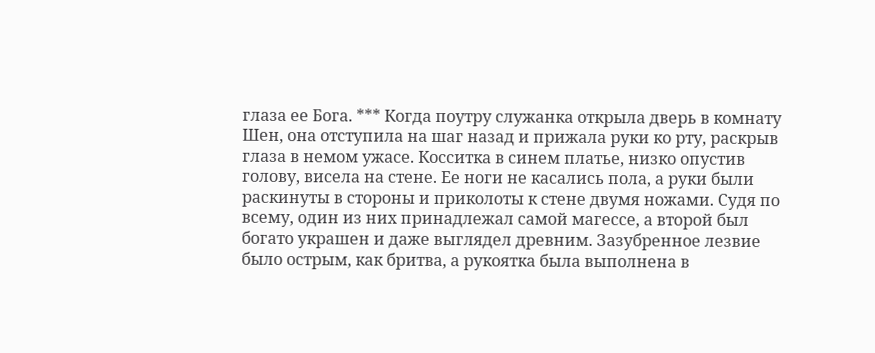глаза ее Бога. *** Когда поутру служанка открыла дверь в комнату Шен, она отступила на шаг назад и прижала руки ко рту, раскрыв глаза в немом ужасе. Косситка в синем платье, низко опустив голову, висела на стене. Ее ноги не касались пола, а руки были раскинуты в стороны и приколоты к стене двумя ножами. Судя по всему, один из них принадлежал самой магессе, а второй был богато украшен и даже выглядел древним. Зазубренное лезвие было острым, как бритва, а рукоятка была выполнена в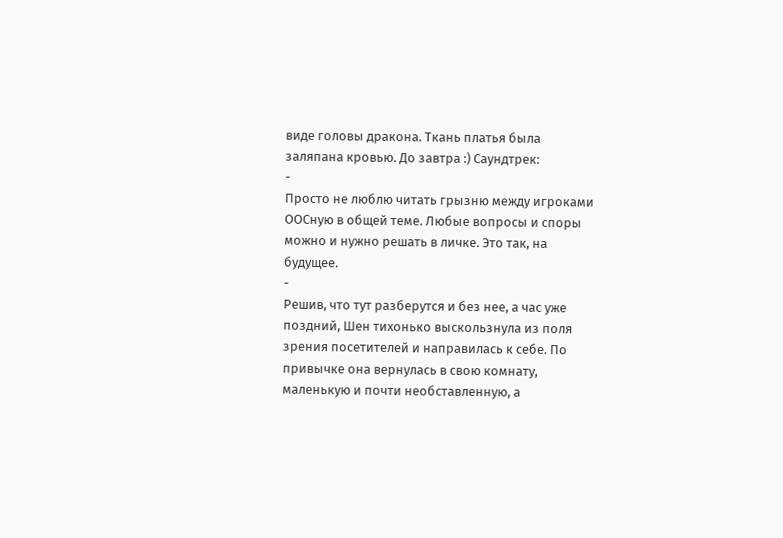виде головы дракона. Ткань платья была заляпана кровью. До завтра :) Саундтрек:
-
Просто не люблю читать грызню между игроками ООСную в общей теме. Любые вопросы и споры можно и нужно решать в личке. Это так, на будущее.
-
Решив, что тут разберутся и без нее, а час уже поздний, Шен тихонько выскользнула из поля зрения посетителей и направилась к себе. По привычке она вернулась в свою комнату, маленькую и почти необставленную, а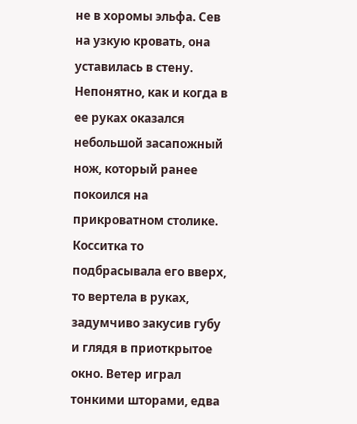не в хоромы эльфа. Сев на узкую кровать, она уставилась в стену. Непонятно, как и когда в ее руках оказался небольшой засапожный нож, который ранее покоился на прикроватном столике. Косситка то подбрасывала его вверх, то вертела в руках, задумчиво закусив губу и глядя в приоткрытое окно. Ветер играл тонкими шторами, едва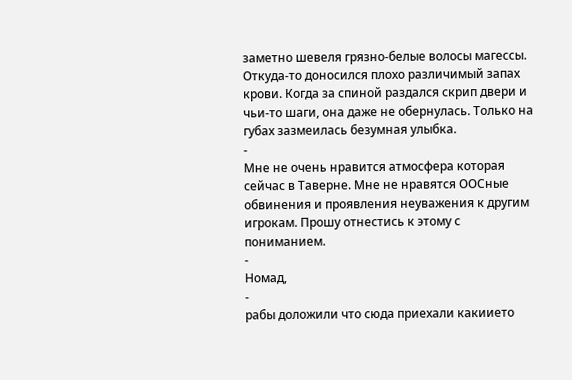заметно шевеля грязно-белые волосы магессы. Откуда-то доносился плохо различимый запах крови. Когда за спиной раздался скрип двери и чьи-то шаги, она даже не обернулась. Только на губах зазмеилась безумная улыбка.
-
Мне не очень нравится атмосфера которая сейчас в Таверне. Мне не нравятся ООСные обвинения и проявления неуважения к другим игрокам. Прошу отнестись к этому с пониманием.
-
Номад,
-
рабы доложили что сюда приехали какиието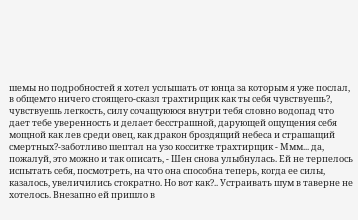шемы но подробностей я хотел услышать от юнца за которым я уже послал, в общемто ничего стоящего-сказл трахтирщик как ты себя чувствуешь?, чувствуешь легкость, силу сочащуююся внутри тебя словно водопад что дает тебе уверенность и делает бесстрашной, дарующей ощущения себя мощной как лев среди овец, как дракон броздящий небеса и страшащий смертных?-заботливо шептал на узо косситке трахтирщик - Ммм... да, пожалуй, это можно и так описать, - Шен снова улыбнулась. Ей не терпелось испытать себя, посмотреть, на что она способна теперь, когда ее силы, казалось, увеличились стократно. Но вот как?.. Устраивать шум в таверне не хотелось. Внезапно ей пришло в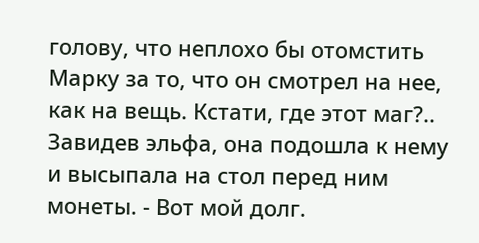голову, что неплохо бы отомстить Марку за то, что он смотрел на нее, как на вещь. Кстати, где этот маг?.. Завидев эльфа, она подошла к нему и высыпала на стол перед ним монеты. - Вот мой долг.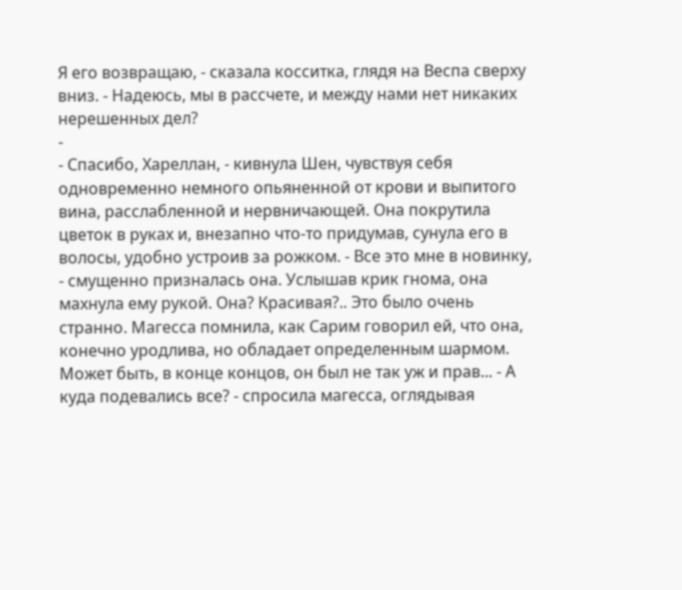Я его возвращаю, - сказала косситка, глядя на Веспа сверху вниз. - Надеюсь, мы в рассчете, и между нами нет никаких нерешенных дел?
-
- Спасибо, Хареллан, - кивнула Шен, чувствуя себя одновременно немного опьяненной от крови и выпитого вина, расслабленной и нервничающей. Она покрутила цветок в руках и, внезапно что-то придумав, сунула его в волосы, удобно устроив за рожком. - Все это мне в новинку, - смущенно призналась она. Услышав крик гнома, она махнула ему рукой. Она? Красивая?.. Это было очень странно. Магесса помнила, как Сарим говорил ей, что она, конечно уродлива, но обладает определенным шармом. Может быть, в конце концов, он был не так уж и прав... - А куда подевались все? - спросила магесса, оглядывая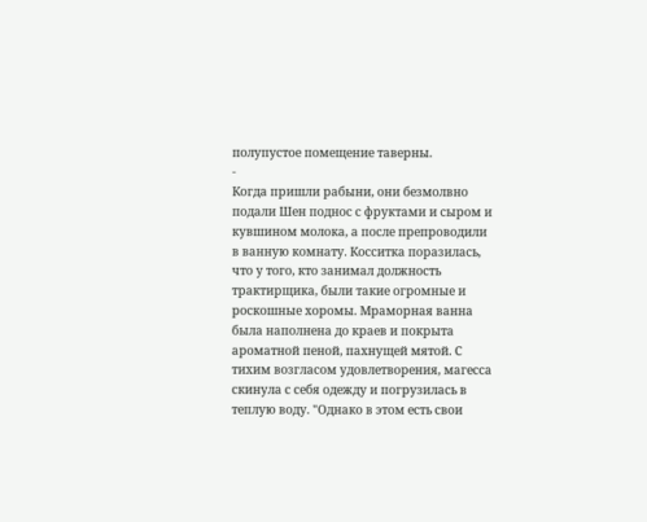полупустое помещение таверны.
-
Когда пришли рабыни, они безмолвно подали Шен поднос с фруктами и сыром и кувшином молока, а после препроводили в ванную комнату. Косситка поразилась, что у того, кто занимал должность трактирщика, были такие огромные и роскошные хоромы. Мраморная ванна была наполнена до краев и покрыта ароматной пеной, пахнущей мятой. С тихим возгласом удовлетворения, магесса скинула с себя одежду и погрузилась в теплую воду. "Однако в этом есть свои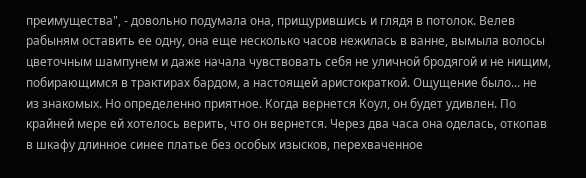преимущества", - довольно подумала она, прищурившись и глядя в потолок. Велев рабыням оставить ее одну, она еще несколько часов нежилась в ванне, вымыла волосы цветочным шампунем и даже начала чувствовать себя не уличной бродягой и не нищим, побирающимся в трактирах бардом, а настоящей аристократкой. Ощущение было... не из знакомых. Но определенно приятное. Когда вернется Коул, он будет удивлен. По крайней мере ей хотелось верить, что он вернется. Через два часа она оделась, откопав в шкафу длинное синее платье без особых изысков, перехваченное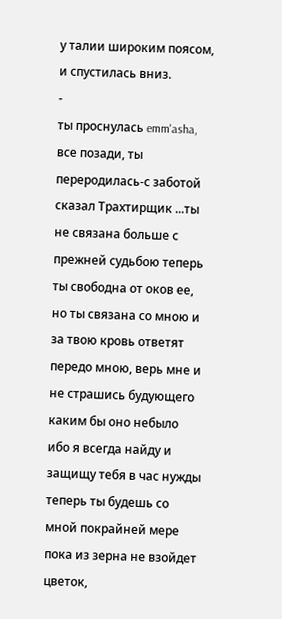у талии широким поясом, и спустилась вниз.
-
ты проснулась emm'asha, все позади, ты переродилась-с заботой сказал Трахтирщик ...ты не связана больше с прежней судьбою теперь ты свободна от оков ее, но ты связана со мною и за твою кровь ответят передо мною, верь мне и не страшись будующего каким бы оно небыло ибо я всегда найду и защищу тебя в час нужды теперь ты будешь со мной покрайней мере пока из зерна не взойдет цветок,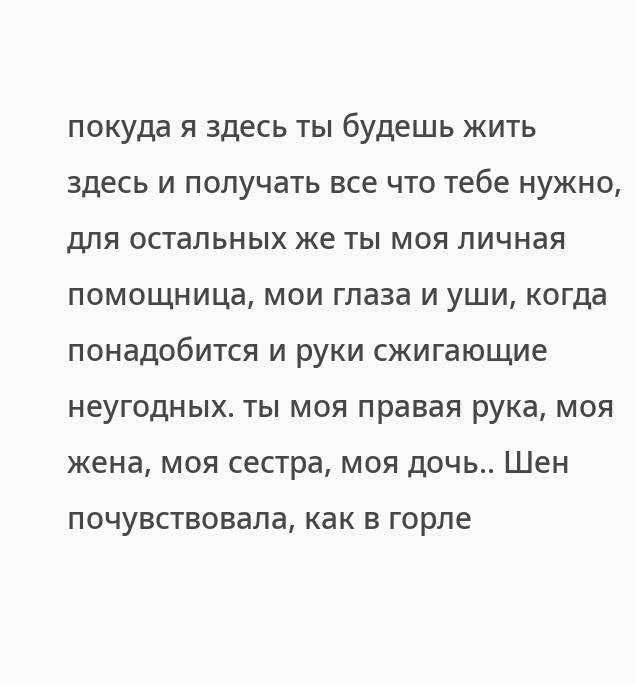покуда я здесь ты будешь жить здесь и получать все что тебе нужно, для остальных же ты моя личная помощница, мои глаза и уши, когда понадобится и руки сжигающие неугодных. ты моя правая рука, моя жена, моя сестра, моя дочь.. Шен почувствовала, как в горле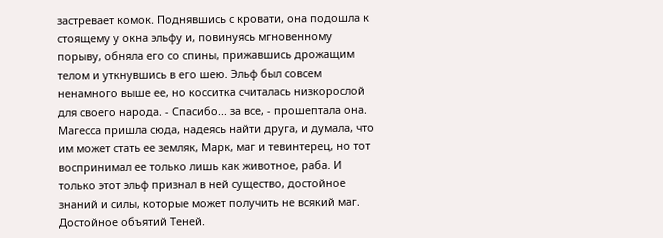застревает комок. Поднявшись с кровати, она подошла к стоящему у окна эльфу и, повинуясь мгновенному порыву, обняла его со спины, прижавшись дрожащим телом и уткнувшись в его шею. Эльф был совсем ненамного выше ее, но косситка считалась низкорослой для своего народа. - Спасибо... за все, - прошептала она. Магесса пришла сюда, надеясь найти друга, и думала, что им может стать ее земляк, Марк, маг и тевинтерец, но тот воспринимал ее только лишь как животное, раба. И только этот эльф признал в ней существо, достойное знаний и силы, которые может получить не всякий маг. Достойное объятий Теней.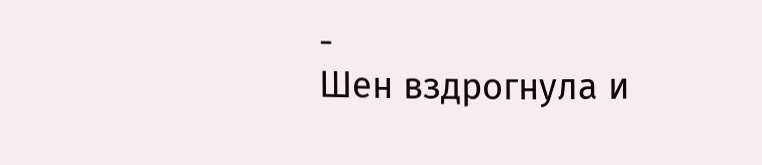-
Шен вздрогнула и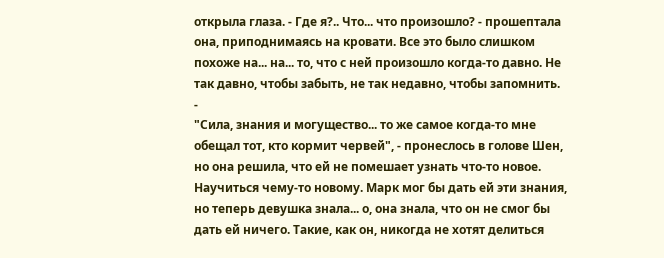открыла глаза. - Где я?.. Что... что произошло? - прошептала она, приподнимаясь на кровати. Все это было слишком похоже на... на... то, что с ней произошло когда-то давно. Не так давно, чтобы забыть, не так недавно, чтобы запомнить.
-
"Сила, знания и могущество... то же самое когда-то мне обещал тот, кто кормит червей", - пронеслось в голове Шен, но она решила, что ей не помешает узнать что-то новое. Научиться чему-то новому. Марк мог бы дать ей эти знания, но теперь девушка знала... о, она знала, что он не смог бы дать ей ничего. Такие, как он, никогда не хотят делиться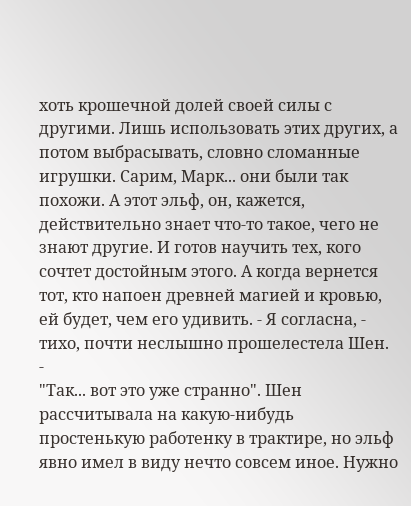хоть крошечной долей своей силы с другими. Лишь использовать этих других, а потом выбрасывать, словно сломанные игрушки. Сарим, Марк... они были так похожи. А этот эльф, он, кажется, действительно знает что-то такое, чего не знают другие. И готов научить тех, кого сочтет достойным этого. А когда вернется тот, кто напоен древней магией и кровью, ей будет, чем его удивить. - Я согласна, - тихо, почти неслышно прошелестела Шен.
-
"Так... вот это уже странно". Шен рассчитывала на какую-нибудь простенькую работенку в трактире, но эльф явно имел в виду нечто совсем иное. Нужно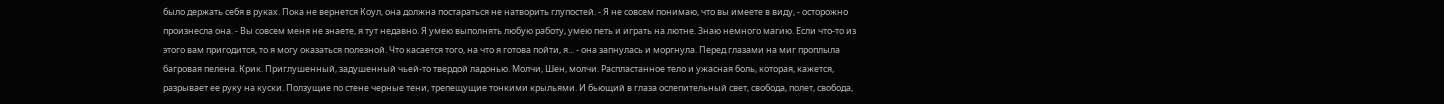было держать себя в руках. Пока не вернется Коул, она должна постараться не натворить глупостей. - Я не совсем понимаю, что вы имеете в виду, - осторожно произнесла она. - Вы совсем меня не знаете, я тут недавно. Я умею выполнять любую работу, умею петь и играть на лютне. Знаю немного магию. Если что-то из этого вам пригодится, то я могу оказаться полезной. Что касается того, на что я готова пойти, я... - она запнулась и моргнула. Перед глазами на миг проплыла багровая пелена. Крик. Приглушенный, задушенный чьей-то твердой ладонью. Молчи, Шен, молчи. Распластанное тело и ужасная боль, которая, кажется, разрывает ее руку на куски. Ползущие по стене черные тени, трепещущие тонкими крыльями. И бьющий в глаза ослепительный свет, свобода, полет, свобода,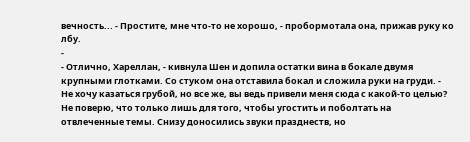вечность... - Простите, мне что-то не хорошо, - пробормотала она, прижав руку ко лбу.
-
- Отлично, Хареллан, - кивнула Шен и допила остатки вина в бокале двумя крупными глотками. Со стуком она отставила бокал и сложила руки на груди. - Не хочу казаться грубой, но все же, вы ведь привели меня сюда с какой-то целью? Не поверю, что только лишь для того, чтобы угостить и поболтать на отвлеченные темы. Снизу доносились звуки празднеств, но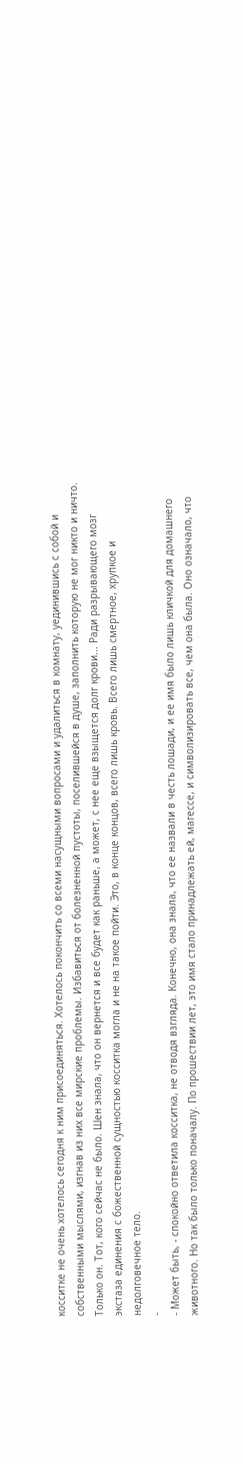косситке не очень хотелось сегодня к ним присоединяться. Хотелось покончить со всеми насущными вопросами и удалиться в комнату, уединившись с собой и собственными мыслями, изгнав из них все мирские проблемы. Избавиться от болезненной пустоты, поселившейся в душе, заполнить которую не мог никто и ничто. Только он. Тот, кого сейчас не было. Шен знала, что он вернется и все будет как раньше, а может, с нее еще взыщется долг крови... Ради разрывающего мозг экстаза единения с божественной сущностью косситка могла и не на такое пойти. Это, в конце концов, всего лишь кровь. Всего лишь смертное, хрупкое и недолговечное тело.
-
- Может быть, - спокойно ответила косситка, не отводя взгляда. Конечно, она знала, что ее назвали в честь лошади, и ее имя было лишь кличкой для домашнего животного. Но так было только поначалу. По прошествии лет, это имя стало принадлежать ей, магессе, и символизировать все, чем она была. Оно означало, что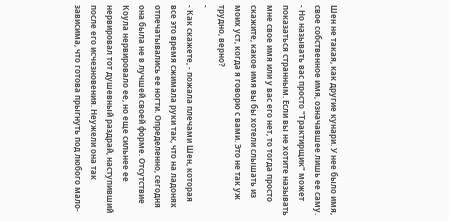Шен не такая, как другие кунари. У нее было имя, свое собственное имя, означавшее лишь ее саму. - Но называть вас просто "Трактирщик" может показаться странным. Если вы не хотите называть мне свое имя или у вас его нет, то тогда просто скажите, какое имя вы бы хотели слышать из моих уст, когда я говорю с вами. Это не так уж трудно, верно?
-
- Как скажете, - пожала плечами Шен, которая все это время сжимала руки так, что на ладонях отпечатывались ее ногти. Определенно, сегодня она была не в лучшей своей форме. Отсутствие Коула нервировало ее, но еще сильнее ее нервировал тот душевный раздрай, наступивший после его исчезновения. Неужели она так зависима, что готова прыгнуть под любого мало-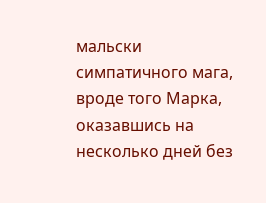мальски симпатичного мага, вроде того Марка, оказавшись на несколько дней без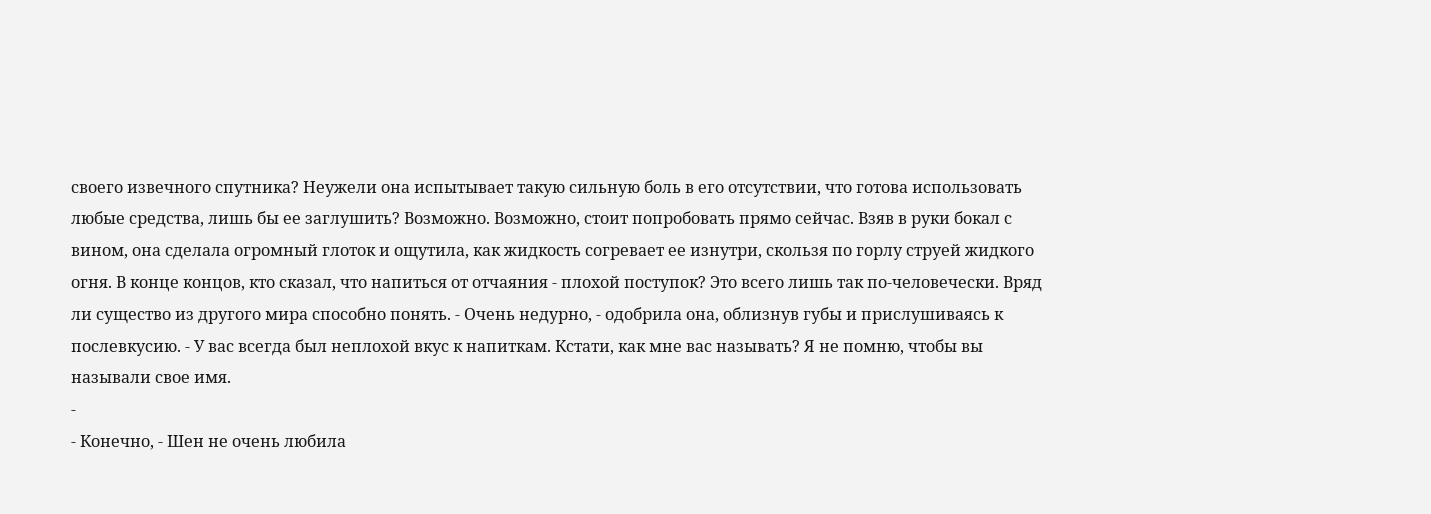своего извечного спутника? Неужели она испытывает такую сильную боль в его отсутствии, что готова использовать любые средства, лишь бы ее заглушить? Возможно. Возможно, стоит попробовать прямо сейчас. Взяв в руки бокал с вином, она сделала огромный глоток и ощутила, как жидкость согревает ее изнутри, скользя по горлу струей жидкого огня. В конце концов, кто сказал, что напиться от отчаяния - плохой поступок? Это всего лишь так по-человечески. Вряд ли существо из другого мира способно понять. - Очень недурно, - одобрила она, облизнув губы и прислушиваясь к послевкусию. - У вас всегда был неплохой вкус к напиткам. Кстати, как мне вас называть? Я не помню, чтобы вы называли свое имя.
-
- Конечно, - Шен не очень любила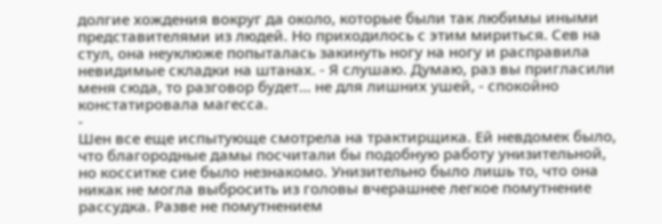долгие хождения вокруг да около, которые были так любимы иными представителями из людей. Но приходилось с этим мириться. Сев на стул, она неуклюже попыталась закинуть ногу на ногу и расправила невидимые складки на штанах. - Я слушаю. Думаю, раз вы пригласили меня сюда, то разговор будет... не для лишних ушей, - спокойно констатировала магесса.
-
Шен все еще испытующе смотрела на трактирщика. Ей невдомек было, что благородные дамы посчитали бы подобную работу унизительной, но косситке сие было незнакомо. Унизительно было лишь то, что она никак не могла выбросить из головы вчерашнее легкое помутнение рассудка. Разве не помутнением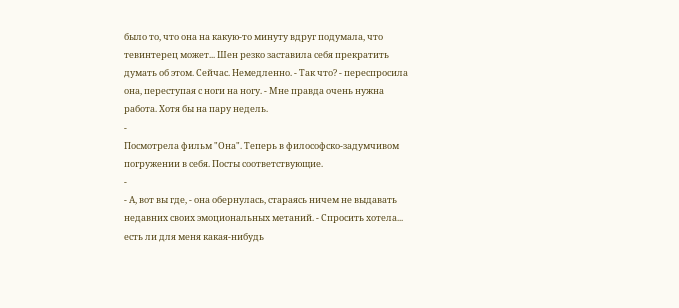было то, что она на какую-то минуту вдруг подумала, что тевинтерец может... Шен резко заставила себя прекратить думать об этом. Сейчас. Немедленно. - Так что? - переспросила она, переступая с ноги на ногу. - Мне правда очень нужна работа. Хотя бы на пару недель.
-
Посмотрела фильм "Она". Теперь в философско-задумчивом погружении в себя. Посты соответствующие.
-
- А, вот вы где, - она обернулась, стараясь ничем не выдавать недавних своих эмоциональных метаний. - Спросить хотела... есть ли для меня какая-нибудь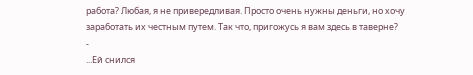работа? Любая, я не привередливая. Просто очень нужны деньги, но хочу заработать их честным путем. Так что, пригожусь я вам здесь в таверне?
-
...Ей снился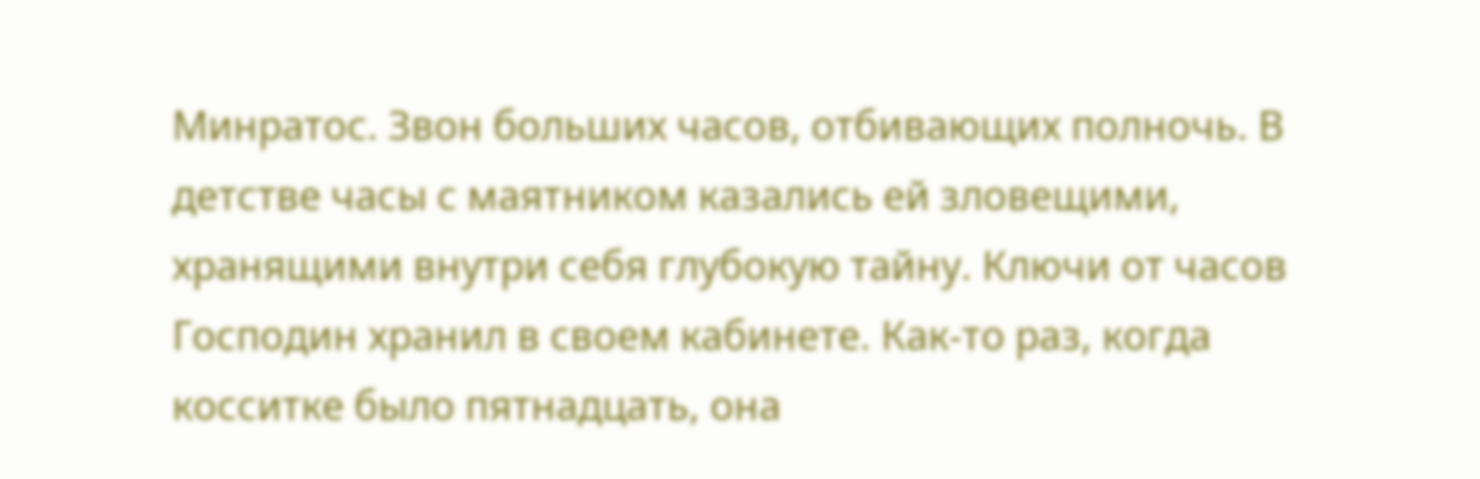Минратос. Звон больших часов, отбивающих полночь. В детстве часы с маятником казались ей зловещими, хранящими внутри себя глубокую тайну. Ключи от часов Господин хранил в своем кабинете. Как-то раз, когда косситке было пятнадцать, она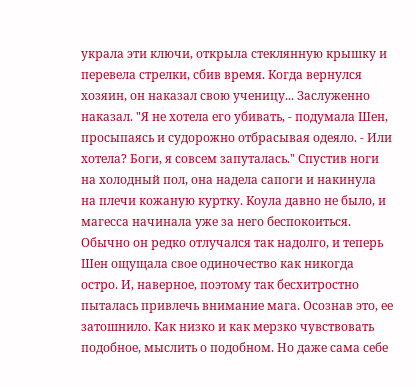украла эти ключи, открыла стеклянную крышку и перевела стрелки, сбив время. Когда вернулся хозяин, он наказал свою ученицу... Заслуженно наказал. "Я не хотела его убивать, - подумала Шен, просыпаясь и судорожно отбрасывая одеяло. - Или хотела? Боги, я совсем запуталась." Спустив ноги на холодный пол, она надела сапоги и накинула на плечи кожаную куртку. Коула давно не было, и магесса начинала уже за него беспокоиться. Обычно он редко отлучался так надолго, и теперь Шен ощущала свое одиночество как никогда остро. И, наверное, поэтому так бесхитростно пыталась привлечь внимание мага. Осознав это, ее затошнило. Как низко и как мерзко чувствовать подобное, мыслить о подобном. Но даже сама себе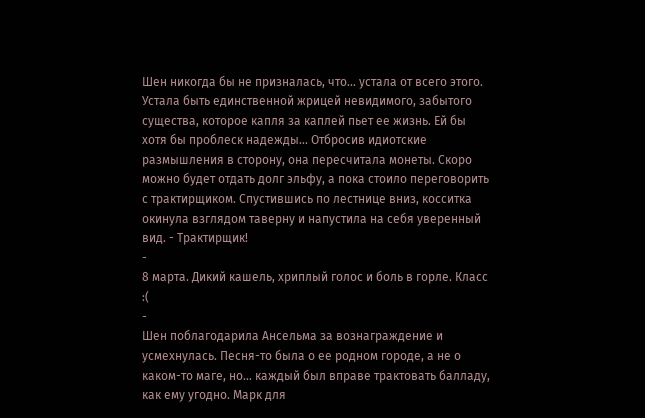Шен никогда бы не призналась, что... устала от всего этого. Устала быть единственной жрицей невидимого, забытого существа, которое капля за каплей пьет ее жизнь. Ей бы хотя бы проблеск надежды... Отбросив идиотские размышления в сторону, она пересчитала монеты. Скоро можно будет отдать долг эльфу, а пока стоило переговорить с трактирщиком. Спустившись по лестнице вниз, косситка окинула взглядом таверну и напустила на себя уверенный вид. - Трактирщик!
-
8 марта. Дикий кашель, хриплый голос и боль в горле. Класс :(
-
Шен поблагодарила Ансельма за вознаграждение и усмехнулась. Песня-то была о ее родном городе, а не о каком-то маге, но... каждый был вправе трактовать балладу, как ему угодно. Марк для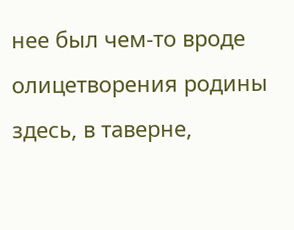нее был чем-то вроде олицетворения родины здесь, в таверне,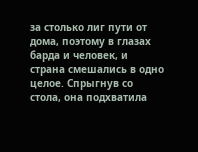за столько лиг пути от дома, поэтому в глазах барда и человек, и страна смешались в одно целое. Спрыгнув со стола, она подхватила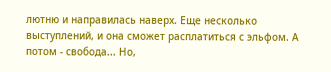лютню и направилась наверх. Еще несколько выступлений, и она сможет расплатиться с эльфом. А потом - свобода... Но,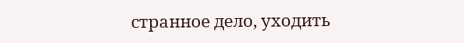странное дело, уходить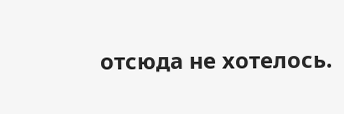отсюда не хотелось.